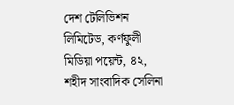দেশ টেলিভিশন লিমিটেড, কর্ণফুলী মিডিয়া পয়েন্ট, ৪২, শহীদ সাংবাদিক সেলিনা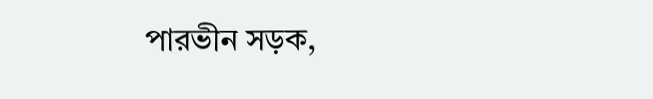পারভীন সড়ক,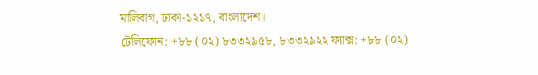মালিবাগ, ঢাকা-১২১৭, বাংলাদেশ।
টেলিফোন: +৮৮ (০২) ৮৩৩২৯৫৮, ৮৩৩২৯২২ ফ্যাক্স: +৮৮ (০২)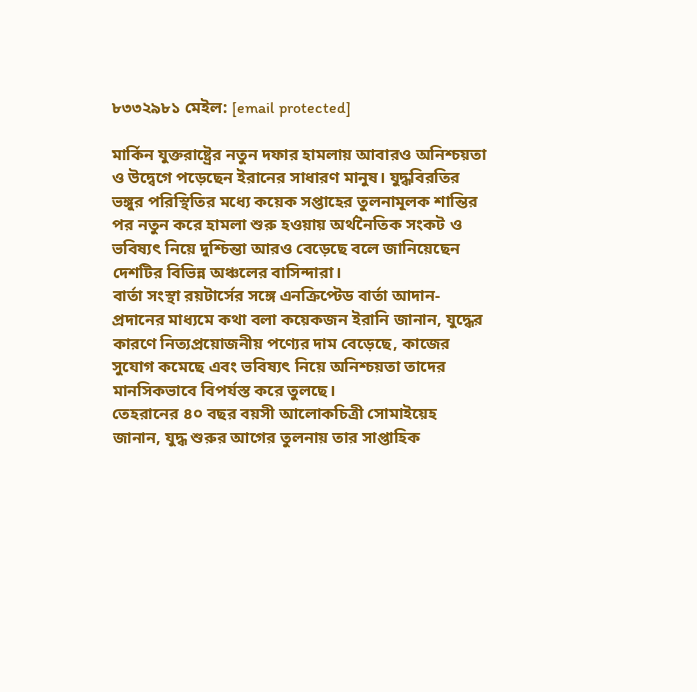৮৩৩২৯৮১ মেইল: [email protected]

মার্কিন যুক্তরাষ্ট্রের নতুন দফার হামলায় আবারও অনিশ্চয়তা ও উদ্বেগে পড়েছেন ইরানের সাধারণ মানুষ। যুদ্ধবিরতির ভঙ্গুর পরিস্থিতির মধ্যে কয়েক সপ্তাহের তুলনামূলক শান্তির পর নতুন করে হামলা শুরু হওয়ায় অর্থনৈতিক সংকট ও ভবিষ্যৎ নিয়ে দুশ্চিন্তা আরও বেড়েছে বলে জানিয়েছেন দেশটির বিভিন্ন অঞ্চলের বাসিন্দারা।
বার্তা সংস্থা রয়টার্সের সঙ্গে এনক্রিপ্টেড বার্তা আদান-প্রদানের মাধ্যমে কথা বলা কয়েকজন ইরানি জানান, যুদ্ধের কারণে নিত্যপ্রয়োজনীয় পণ্যের দাম বেড়েছে, কাজের সুযোগ কমেছে এবং ভবিষ্যৎ নিয়ে অনিশ্চয়তা তাদের মানসিকভাবে বিপর্যস্ত করে তুলছে।
তেহরানের ৪০ বছর বয়সী আলোকচিত্রী সোমাইয়েহ জানান, যুদ্ধ শুরুর আগের তুলনায় তার সাপ্তাহিক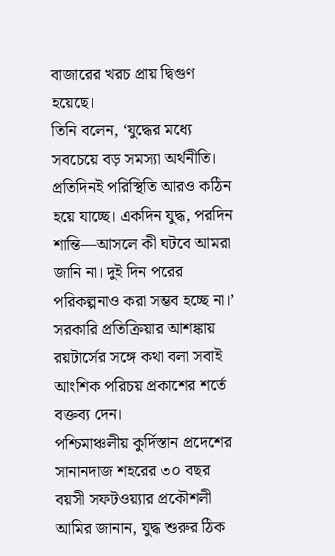বাজারের খরচ প্রায় দ্বিগুণ হয়েছে।
তিনি বলেন, ‘যুদ্ধের মধ্যে সবচেয়ে বড় সমস্যা অর্থনীতি। প্রতিদিনই পরিস্থিতি আরও কঠিন হয়ে যাচ্ছে। একদিন যুদ্ধ, পরদিন শান্তি—আসলে কী ঘটবে আমরা জানি না। দুই দিন পরের পরিকল্পনাও করা সম্ভব হচ্ছে না।’
সরকারি প্রতিক্রিয়ার আশঙ্কায় রয়টার্সের সঙ্গে কথা বলা সবাই আংশিক পরিচয় প্রকাশের শর্তে বক্তব্য দেন।
পশ্চিমাঞ্চলীয় কুর্দিস্তান প্রদেশের সানানদাজ শহরের ৩০ বছর বয়সী সফটওয়্যার প্রকৌশলী আমির জানান, যুদ্ধ শুরুর ঠিক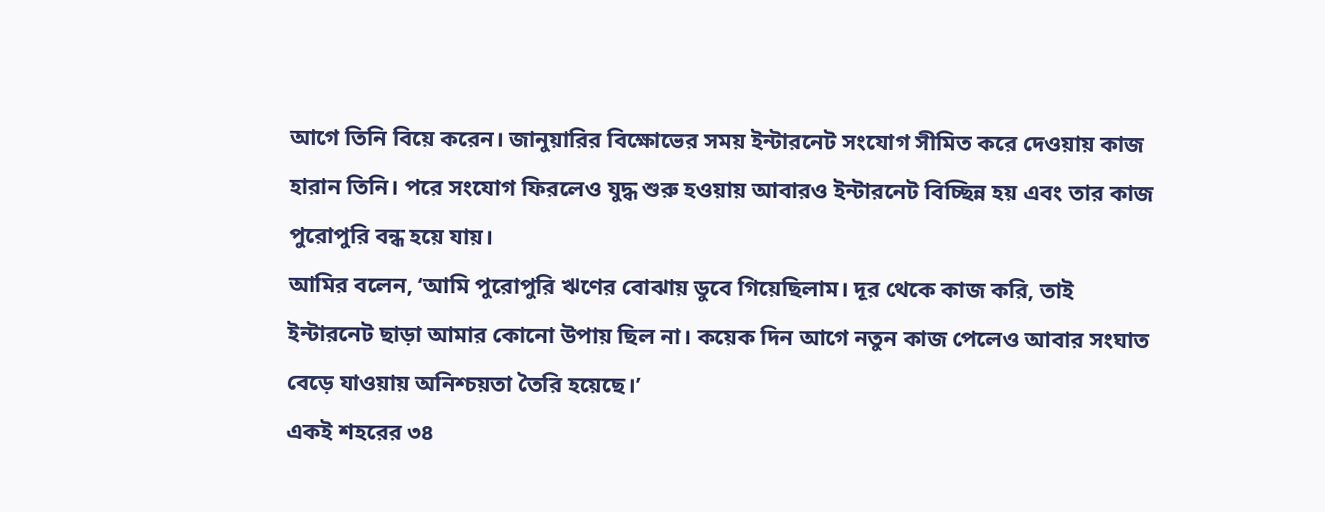আগে তিনি বিয়ে করেন। জানুয়ারির বিক্ষোভের সময় ইন্টারনেট সংযোগ সীমিত করে দেওয়ায় কাজ হারান তিনি। পরে সংযোগ ফিরলেও যুদ্ধ শুরু হওয়ায় আবারও ইন্টারনেট বিচ্ছিন্ন হয় এবং তার কাজ পুরোপুরি বন্ধ হয়ে যায়।
আমির বলেন, ‘আমি পুরোপুরি ঋণের বোঝায় ডুবে গিয়েছিলাম। দূর থেকে কাজ করি, তাই ইন্টারনেট ছাড়া আমার কোনো উপায় ছিল না। কয়েক দিন আগে নতুন কাজ পেলেও আবার সংঘাত বেড়ে যাওয়ায় অনিশ্চয়তা তৈরি হয়েছে।’
একই শহরের ৩৪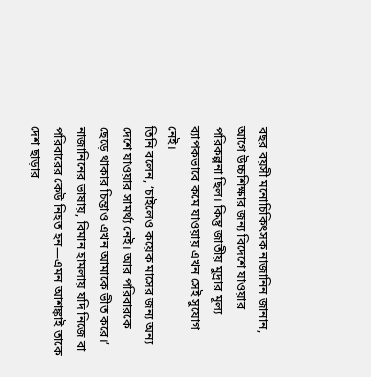বছর বয়সী মনোচিকিৎসক নাজানিন জানান, আগে উচ্চশিক্ষার জন্য বিদেশে যাওয়ার পরিকল্পনা ছিল। কিন্তু জাতীয় মুদ্রার মূল্য ব্যাপকভাবে কমে যাওয়ায় এখন সেই সুযোগ নেই।
তিনি বলেন, ‘চাইলেও কয়েক মাসের জন্য অন্য দেশে যাওয়ার সামর্থ্য নেই। আর পরিবারকে ছেড়ে থাকার চিন্তাও এখন আমাকে ভীত করে।’
নাজানিনের ভাষায়, বিমান হামলায় যদি নিজে বা পরিবারের কেউ নিহত হন—এমন আশঙ্কাই তাকে দেশ ছাড়ার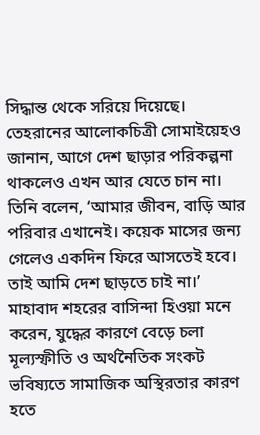সিদ্ধান্ত থেকে সরিয়ে দিয়েছে।
তেহরানের আলোকচিত্রী সোমাইয়েহও জানান, আগে দেশ ছাড়ার পরিকল্পনা থাকলেও এখন আর যেতে চান না।
তিনি বলেন, ‘আমার জীবন, বাড়ি আর পরিবার এখানেই। কয়েক মাসের জন্য গেলেও একদিন ফিরে আসতেই হবে। তাই আমি দেশ ছাড়তে চাই না।’
মাহাবাদ শহরের বাসিন্দা হিওয়া মনে করেন, যুদ্ধের কারণে বেড়ে চলা মূল্যস্ফীতি ও অর্থনৈতিক সংকট ভবিষ্যতে সামাজিক অস্থিরতার কারণ হতে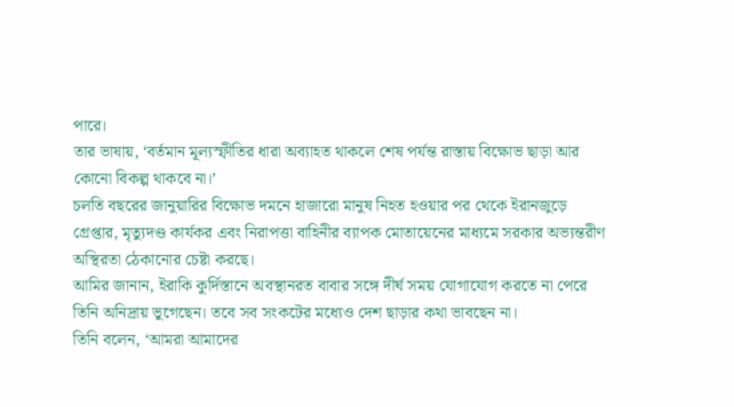পারে।
তার ভাষায়, ‘বর্তমান মূল্যস্ফীতির ধারা অব্যাহত থাকলে শেষ পর্যন্ত রাস্তায় বিক্ষোভ ছাড়া আর কোনো বিকল্প থাকবে না।’
চলতি বছরের জানুয়ারির বিক্ষোভ দমনে হাজারো মানুষ নিহত হওয়ার পর থেকে ইরানজুড়ে গ্রেপ্তার, মৃত্যুদণ্ড কার্যকর এবং নিরাপত্তা বাহিনীর ব্যাপক মোতায়েনের মাধ্যমে সরকার অভ্যন্তরীণ অস্থিরতা ঠেকানোর চেষ্টা করছে।
আমির জানান, ইরাকি কুর্দিস্তানে অবস্থানরত বাবার সঙ্গে দীর্ঘ সময় যোগাযোগ করতে না পেরে তিনি অনিদ্রায় ভুগেছেন। তবে সব সংকটের মধ্যেও দেশ ছাড়ার কথা ভাবছেন না।
তিনি বলেন, ‘আমরা আমাদের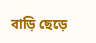বাড়ি ছেড়ে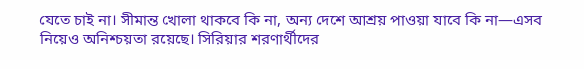যেতে চাই না। সীমান্ত খোলা থাকবে কি না, অন্য দেশে আশ্রয় পাওয়া যাবে কি না—এসব নিয়েও অনিশ্চয়তা রয়েছে। সিরিয়ার শরণার্থীদের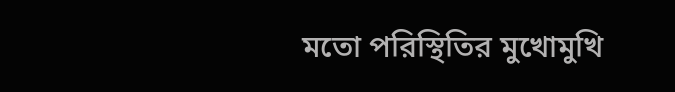মতো পরিস্থিতির মুখোমুখি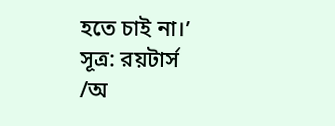হতে চাই না।’
সূত্র: রয়টার্স
/অ